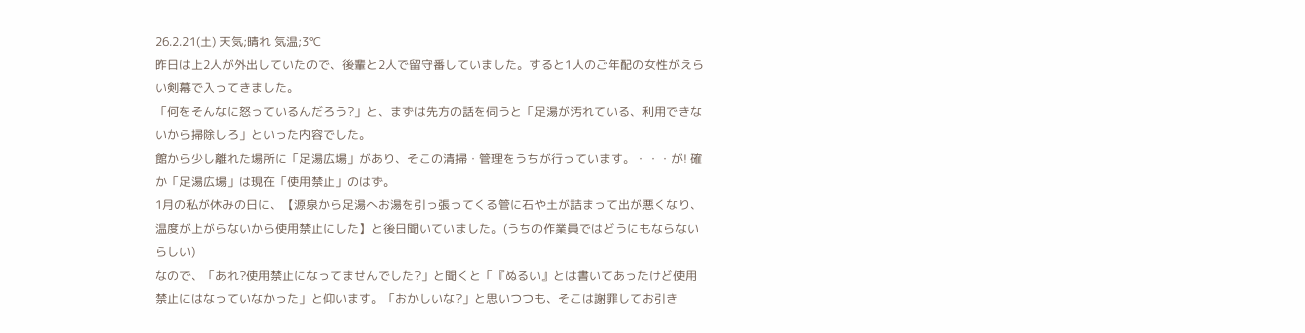26.2.21(土) 天気;晴れ 気温;3℃
昨日は上2人が外出していたので、後輩と2人で留守番していました。すると1人のご年配の女性がえらい剣幕で入ってきました。
「何をそんなに怒っているんだろう?」と、まずは先方の話を伺うと「足湯が汚れている、利用できないから掃除しろ」といった内容でした。
館から少し離れた場所に「足湯広場」があり、そこの清掃・管理をうちが行っています。・・・が! 確か「足湯広場」は現在「使用禁止」のはず。
1月の私が休みの日に、【源泉から足湯へお湯を引っ張ってくる管に石や土が詰まって出が悪くなり、温度が上がらないから使用禁止にした】と後日聞いていました。(うちの作業員ではどうにもならないらしい)
なので、「あれ?使用禁止になってませんでした?」と聞くと「『ぬるい』とは書いてあったけど使用禁止にはなっていなかった」と仰います。「おかしいな?」と思いつつも、そこは謝罪してお引き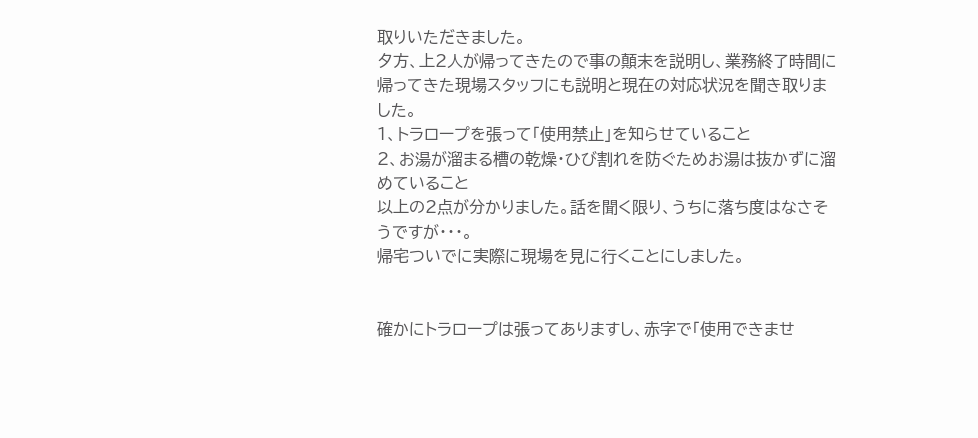取りいただきました。
夕方、上2人が帰ってきたので事の顛末を説明し、業務終了時間に帰ってきた現場スタッフにも説明と現在の対応状況を聞き取りました。
1、トラロープを張って「使用禁止」を知らせていること
2、お湯が溜まる槽の乾燥・ひび割れを防ぐためお湯は抜かずに溜めていること
以上の2点が分かりました。話を聞く限り、うちに落ち度はなさそうですが・・・。
帰宅ついでに実際に現場を見に行くことにしました。


確かにトラロープは張ってありますし、赤字で「使用できませ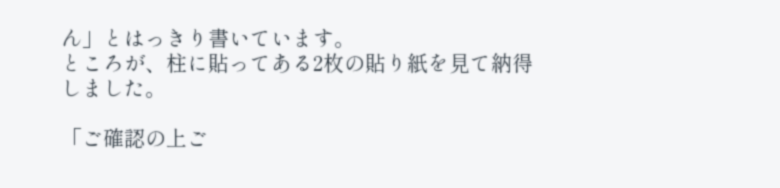ん」とはっきり書いています。
ところが、柱に貼ってある2枚の貼り紙を見て納得しました。

「ご確認の上ご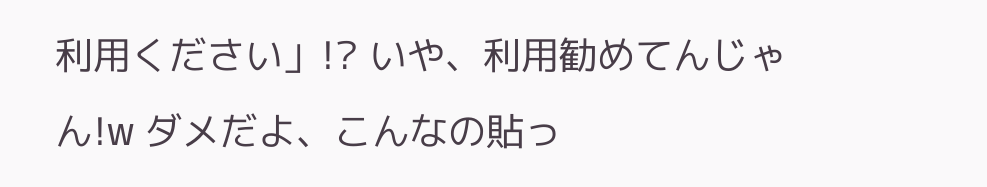利用ください」!? いや、利用勧めてんじゃん!w ダメだよ、こんなの貼っ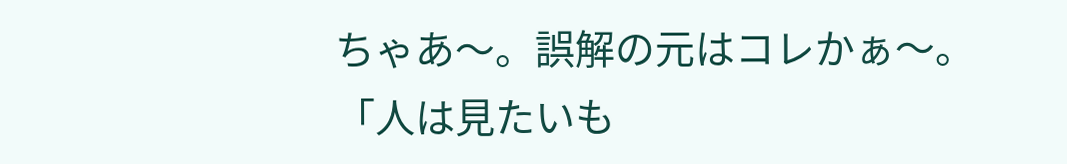ちゃあ〜。誤解の元はコレかぁ〜。
「人は見たいも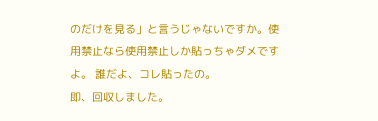のだけを見る」と言うじゃないですか。使用禁止なら使用禁止しか貼っちゃダメですよ。 誰だよ、コレ貼ったの。
即、回収しました。